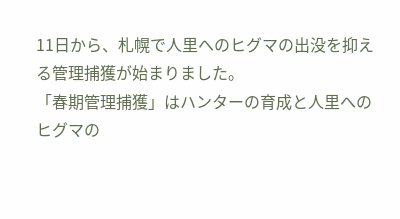11日から、札幌で人里へのヒグマの出没を抑える管理捕獲が始まりました。
「春期管理捕獲」はハンターの育成と人里へのヒグマの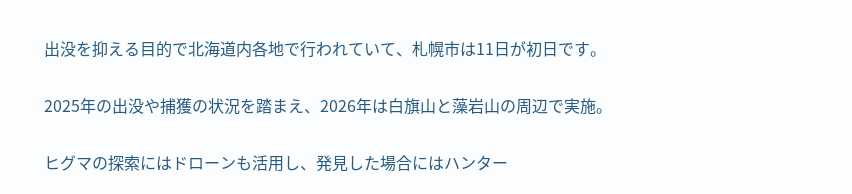出没を抑える目的で北海道内各地で行われていて、札幌市は11日が初日です。

2025年の出没や捕獲の状況を踏まえ、2026年は白旗山と藻岩山の周辺で実施。

ヒグマの探索にはドローンも活用し、発見した場合にはハンター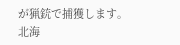が猟銃で捕獲します。
北海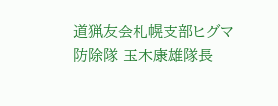道猟友会札幌支部ヒグマ防除隊 玉木康雄隊長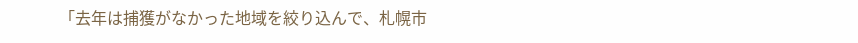「去年は捕獲がなかった地域を絞り込んで、札幌市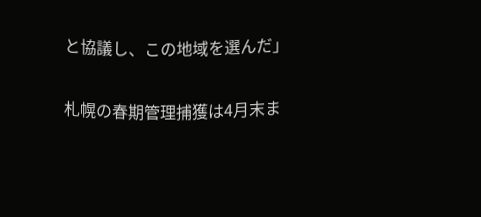と協議し、この地域を選んだ」

札幌の春期管理捕獲は4月末ま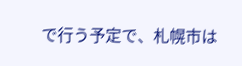で行う予定で、札幌市は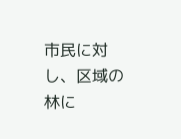市民に対し、区域の林に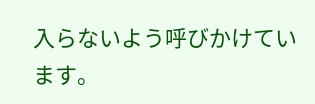入らないよう呼びかけています。